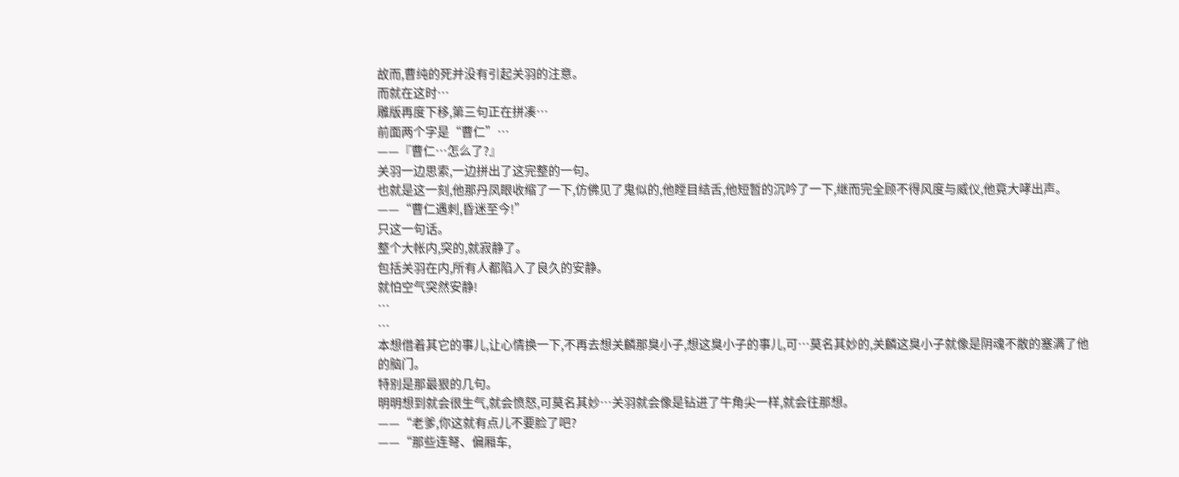故而,曹纯的死并没有引起关羽的注意。
而就在这时…
雕版再度下移,第三句正在拼凑…
前面两个字是“曹仁”…
——『曹仁…怎么了?』
关羽一边思索,一边拼出了这完整的一句。
也就是这一刻,他那丹凤眼收缩了一下,仿佛见了鬼似的,他瞠目结舌,他短暂的沉吟了一下,继而完全顾不得风度与威仪,他竟大哮出声。
——“曹仁遇刺,昏迷至今!”
只这一句话。
整个大帐内,突的,就寂静了。
包括关羽在内,所有人都陷入了良久的安静。
就怕空气突然安静!
…
…
本想借着其它的事儿,让心情换一下,不再去想关麟那臭小子,想这臭小子的事儿,可…莫名其妙的,关麟这臭小子就像是阴魂不散的塞满了他的脑门。
特别是那最狠的几句。
明明想到就会很生气,就会愤怒,可莫名其妙…关羽就会像是钻进了牛角尖一样,就会往那想。
——“老爹,你这就有点儿不要脸了吧?
——“那些连弩、偏厢车,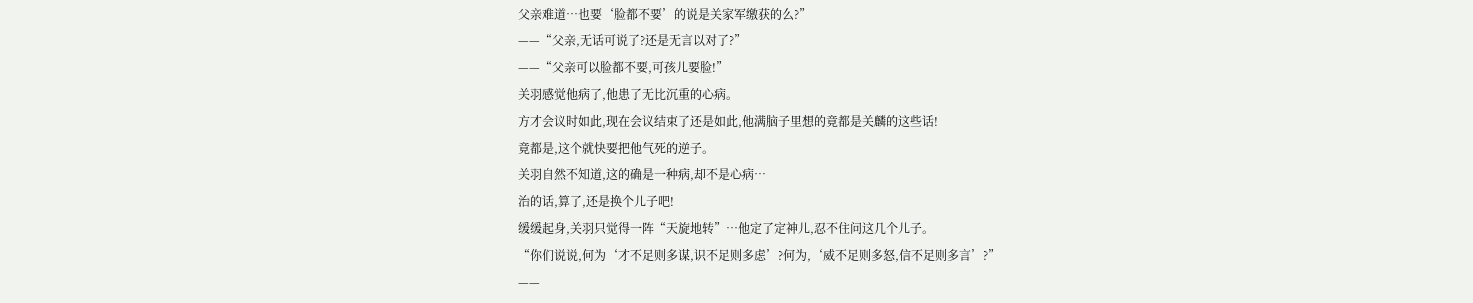父亲难道…也要‘脸都不要’的说是关家军缴获的么?”
——“父亲,无话可说了?还是无言以对了?”
——“父亲可以脸都不要,可孩儿要脸!”
关羽感觉他病了,他患了无比沉重的心病。
方才会议时如此,现在会议结束了还是如此,他满脑子里想的竟都是关麟的这些话!
竟都是,这个就快要把他气死的逆子。
关羽自然不知道,这的确是一种病,却不是心病…
治的话,算了,还是换个儿子吧!
缓缓起身,关羽只觉得一阵“天旋地转”…他定了定神儿,忍不住问这几个儿子。
“你们说说,何为‘才不足则多谋,识不足则多虑’?何为,‘威不足则多怒,信不足则多言’?”
——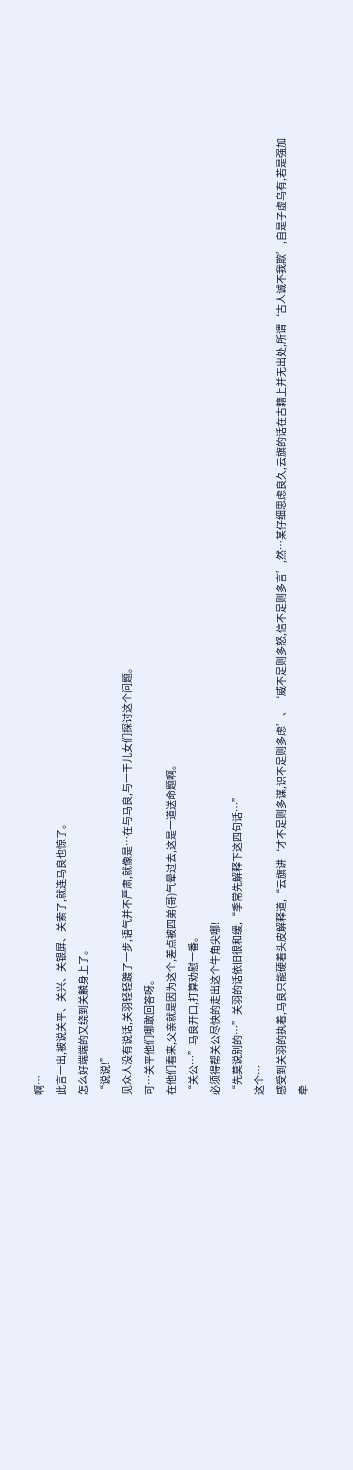啊…
此言一出,被说关平、关兴、关银屏、关索了,就连马良也惊了。
怎么好端端的又绕到关麟身上了。
“说说!”
见众人没有说话,关羽轻轻踱了一步,语气并不严肃,就像是…在与马良,与一干儿女们探讨这个问题。
可…关平他们哪敢回答呀。
在他们看来,父亲就是因为这个,差点被四弟(哥)气晕过去,这是一道送命题啊。
“关公…”马良开口,打算劝慰一番。
必须得帮关公尽快的走出这个牛角尖哪!
“先莫说别的…”关羽的话依旧很和缓,“季常先解释下这四句话…”
这个…
感受到关羽的执着,马良只能硬着头皮解释道,“云旗讲‘才不足则多谋,识不足则多虑’、‘威不足则多怒,信不足则多言’,然…某仔细思虑良久,云旗的话在古籍上并无出处,所谓‘古人诚不我欺’,自是子虚乌有,若是强加牵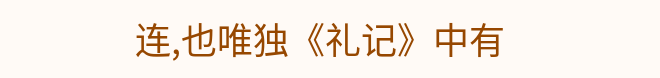连,也唯独《礼记》中有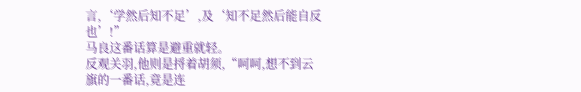言,‘学然后知不足’,及‘知不足然后能自反也’!”
马良这番话算是避重就轻。
反观关羽,他则是捋着胡须,“呵呵,想不到云旗的一番话,竟是连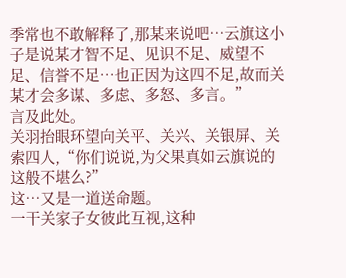季常也不敢解释了,那某来说吧…云旗这小子是说某才智不足、见识不足、威望不足、信誉不足…也正因为这四不足,故而关某才会多谋、多虑、多怒、多言。”
言及此处。
关羽抬眼环望向关平、关兴、关银屏、关索四人,“你们说说,为父果真如云旗说的这般不堪么?”
这…又是一道送命题。
一干关家子女彼此互视,这种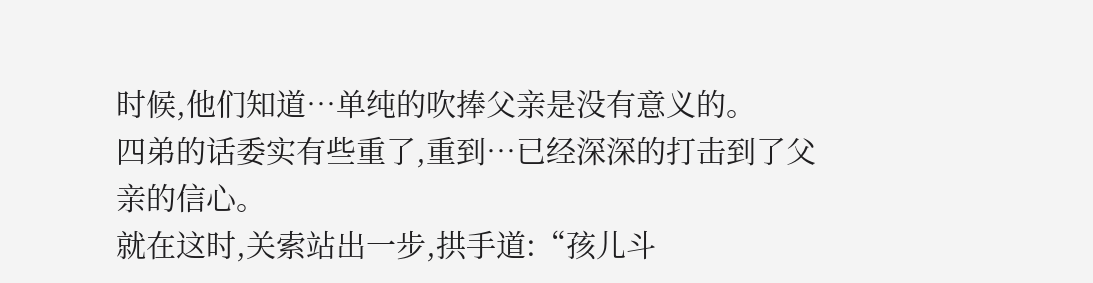时候,他们知道…单纯的吹捧父亲是没有意义的。
四弟的话委实有些重了,重到…已经深深的打击到了父亲的信心。
就在这时,关索站出一步,拱手道:“孩儿斗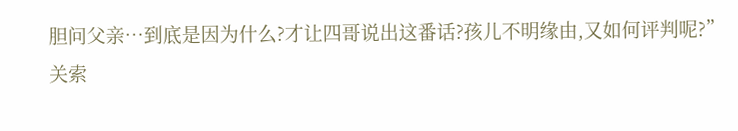胆问父亲…到底是因为什么?才让四哥说出这番话?孩儿不明缘由,又如何评判呢?”
关索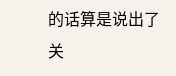的话算是说出了关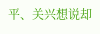平、关兴想说却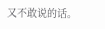又不敢说的话。